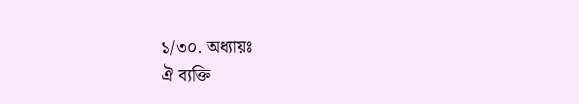১/৩০. অধ্যায়ঃ
ঐ ব্যক্তি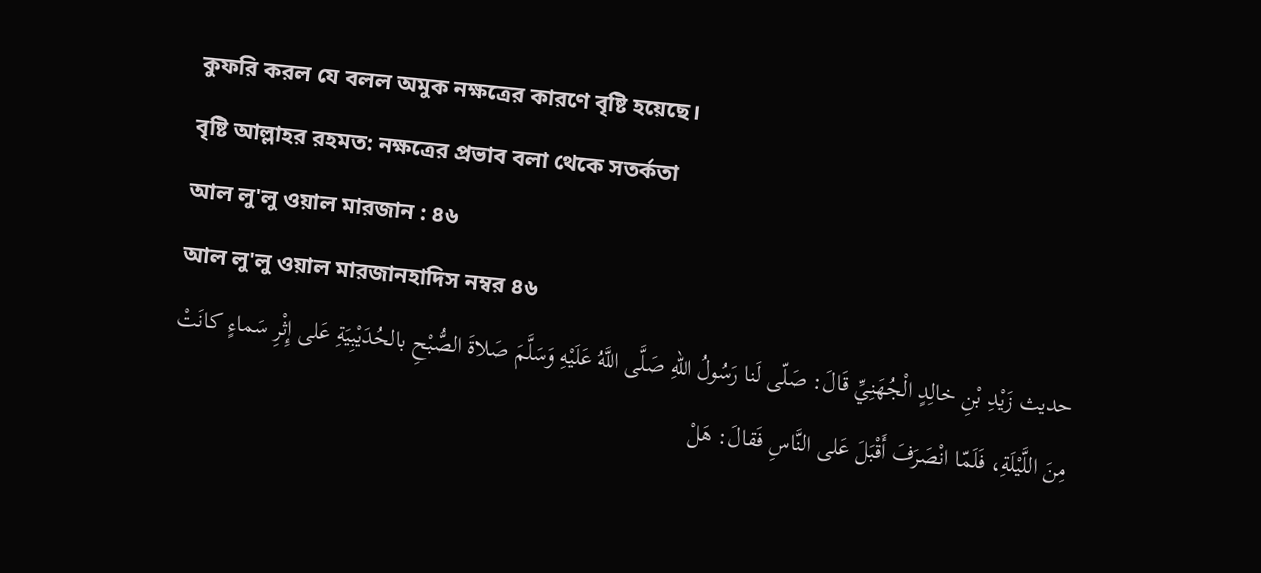কুফরি করল যে বলল অমুক নক্ষত্রের কারণে বৃষ্টি হয়েছে।
বৃষ্টি আল্লাহর রহমত: নক্ষত্রের প্রভাব বলা থেকে সতর্কতা
আল লু'লু ওয়াল মারজান : ৪৬
আল লু'লু ওয়াল মারজানহাদিস নম্বর ৪৬
حديث زَيْدِ بْنِ خالِدٍ الْجُهَنِيِّ قَالَ: صَلّى لَنا رَسُولُ اللهِ صَلَّى اللَّهُ عَلَيْهِ وَسَلَّمَ صَلاةَ الصُّبْحِ بالحُدَيْبِيَةِ عَلى إِثْرِ سَماءٍ كانَتْ مِنَ اللَّيْلَةِ، فَلَمّا انْصَرَفَ أَقْبَلَ عَلى النَّاسِ فَقالَ: هَلْ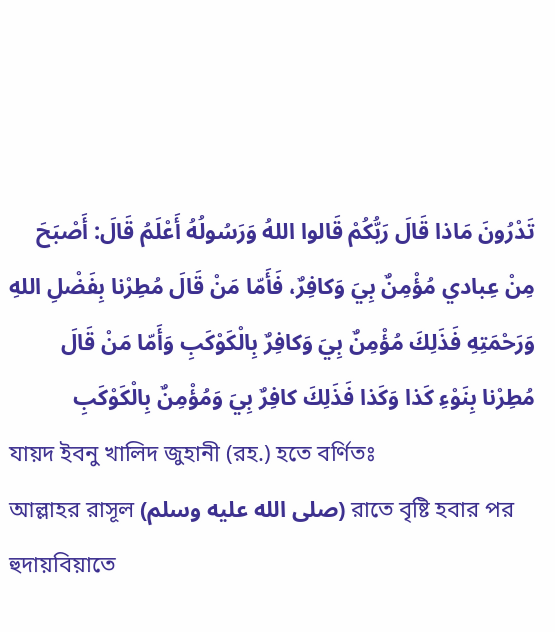تَدْرُونَ مَاذا قَالَ رَبُّكُمْ قَالوا اللهُ وَرَسُولُهُ أَعْلَمُ قَالَ: أَصْبَحَ مِنْ عِبادي مُؤْمِنٌ بِيَ وَكافِرٌ، فَأَمّا مَنْ قَالَ مُطِرْنا بِفَضْلِ اللهِ وَرَحْمَتِهِ فَذَلِكَ مُؤْمِنٌ بِيَ وَكافِرٌ بِالْكَوْكَبِ وَأَمّا مَنْ قَالَ مُطِرْنا بِنَوْءِ كَذا وَكَذا فَذَلِكَ كافِرٌ بِيَ وَمُؤْمِنٌ بِالْكَوْكَبِ
যায়দ ইবনু খালিদ জুহানী (রহ.) হতে বর্ণিতঃ
আল্লাহর রাসূল (صلى الله عليه وسلم) রাতে বৃষ্টি হবার পর হুদায়বিয়াতে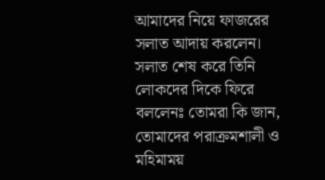আমাদের নিয়ে ফাজরের সলাত আদায় করলেন। সলাত শেষ করে তিনি লোকদের দিকে ফিরে বললেনঃ তোমরা কি জান, তোমাদের পরাক্রমশালী ও মহিমাময়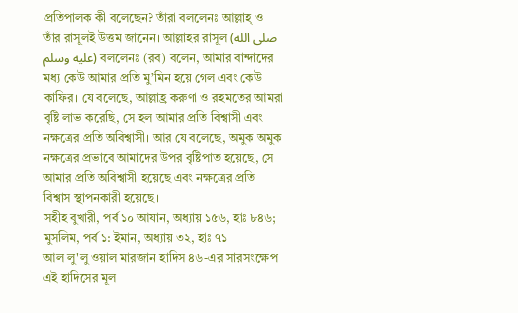প্রতিপালক কী বলেছেন? তাঁরা বললেনঃ আল্লাহ্ ও তাঁর রাসূলই উত্তম জানেন। আল্লাহর রাসূল (صلى الله عليه وسلم) বললেনঃ (রব) বলেন, আমার বান্দাদের মধ্য কেউ আমার প্রতি মু’মিন হয়ে গেল এবং কেউ কাফির। যে বলেছে, আল্লাহ্র করুণা ও রহমতের আমরা বৃষ্টি লাভ করেছি, সে হল আমার প্রতি বিশ্বাসী এবং নক্ষত্রের প্রতি অবিশ্বাসী। আর যে বলেছে, অমুক অমুক নক্ষত্রের প্রভাবে আমাদের উপর বৃষ্টিপাত হয়েছে, সে আমার প্রতি অবিশ্বাসী হয়েছে এবং নক্ষত্রের প্রতি বিশ্বাস স্থাপনকারী হয়েছে।
সহীহ বুখারী, পৰ্ব ১০ আযান, অধ্যায় ১৫৬, হাঃ ৮৪৬; মুসলিম, পর্ব ১: ইমান, অধ্যায় ৩২, হাঃ ৭১
আল লু'লু ওয়াল মারজান হাদিস ৪৬-এর সারসংক্ষেপ
এই হাদিসের মূল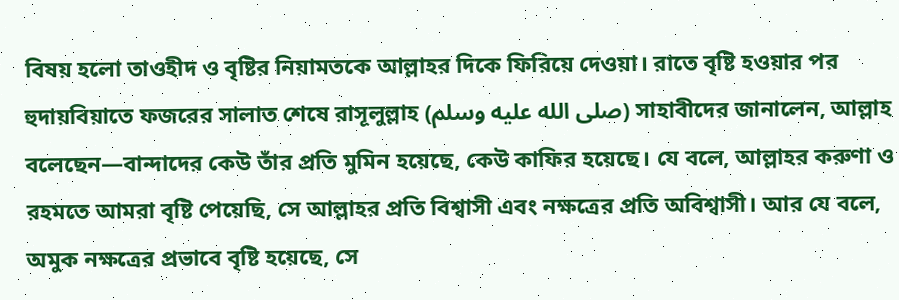বিষয় হলো তাওহীদ ও বৃষ্টির নিয়ামতকে আল্লাহর দিকে ফিরিয়ে দেওয়া। রাতে বৃষ্টি হওয়ার পর হুদায়বিয়াতে ফজরের সালাত শেষে রাসূলুল্লাহ (صلى الله عليه وسلم) সাহাবীদের জানালেন, আল্লাহ বলেছেন—বান্দাদের কেউ তাঁর প্রতি মুমিন হয়েছে, কেউ কাফির হয়েছে। যে বলে, আল্লাহর করুণা ও রহমতে আমরা বৃষ্টি পেয়েছি, সে আল্লাহর প্রতি বিশ্বাসী এবং নক্ষত্রের প্রতি অবিশ্বাসী। আর যে বলে, অমুক নক্ষত্রের প্রভাবে বৃষ্টি হয়েছে, সে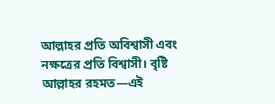আল্লাহর প্রতি অবিশ্বাসী এবং নক্ষত্রের প্রতি বিশ্বাসী। বৃষ্টি আল্লাহর রহমত—এই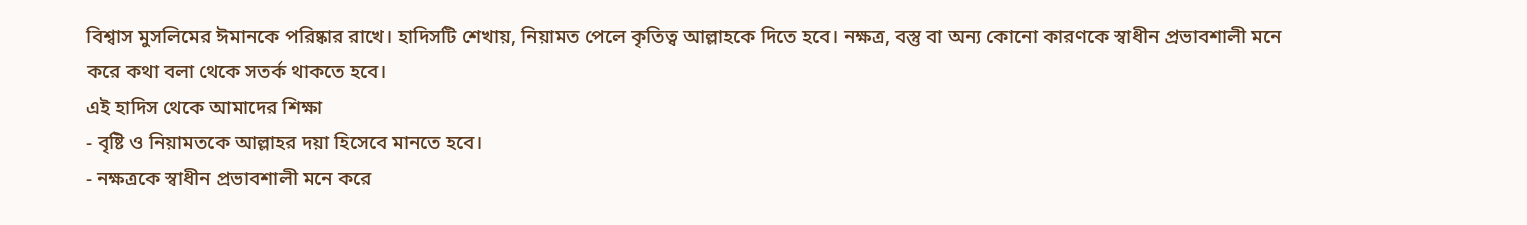বিশ্বাস মুসলিমের ঈমানকে পরিষ্কার রাখে। হাদিসটি শেখায়, নিয়ামত পেলে কৃতিত্ব আল্লাহকে দিতে হবে। নক্ষত্র, বস্তু বা অন্য কোনো কারণকে স্বাধীন প্রভাবশালী মনে করে কথা বলা থেকে সতর্ক থাকতে হবে।
এই হাদিস থেকে আমাদের শিক্ষা
- বৃষ্টি ও নিয়ামতকে আল্লাহর দয়া হিসেবে মানতে হবে।
- নক্ষত্রকে স্বাধীন প্রভাবশালী মনে করে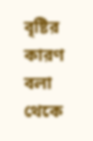বৃষ্টির কারণ বলা থেকে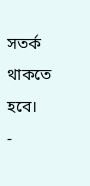সতর্ক থাকতে হবে।
-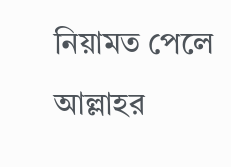নিয়ামত পেলে আল্লাহর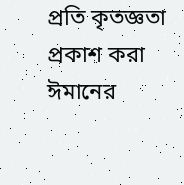প্রতি কৃতজ্ঞতা প্রকাশ করা ঈমানের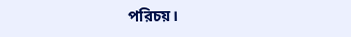পরিচয়।